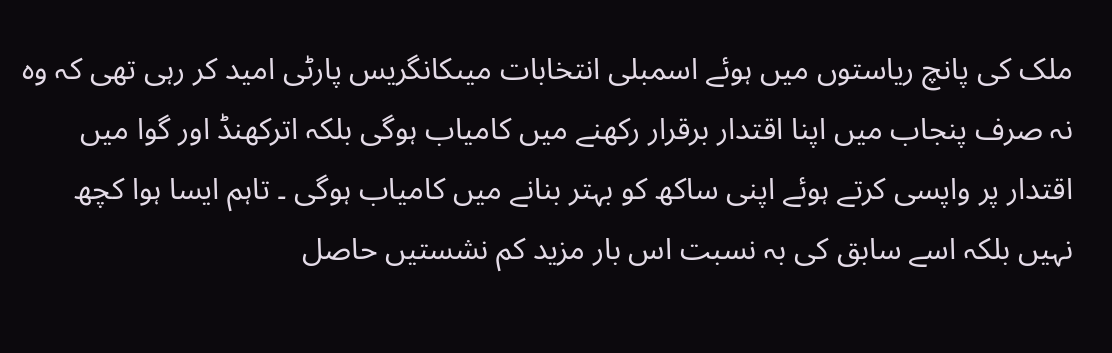ملک کی پانچ ریاستوں میں ہوئے اسمبلی انتخابات میںکانگریس پارٹی امید کر رہی تھی کہ وہ نہ صرف پنجاب میں اپنا اقتدار برقرار رکھنے میں کامیاب ہوگی بلکہ اترکھنڈ اور گوا میں اقتدار پر واپسی کرتے ہوئے اپنی ساکھ کو بہتر بنانے میں کامیاب ہوگی ۔ تاہم ایسا ہوا کچھ نہیں بلکہ اسے سابق کی بہ نسبت اس بار مزید کم نشستیں حاصل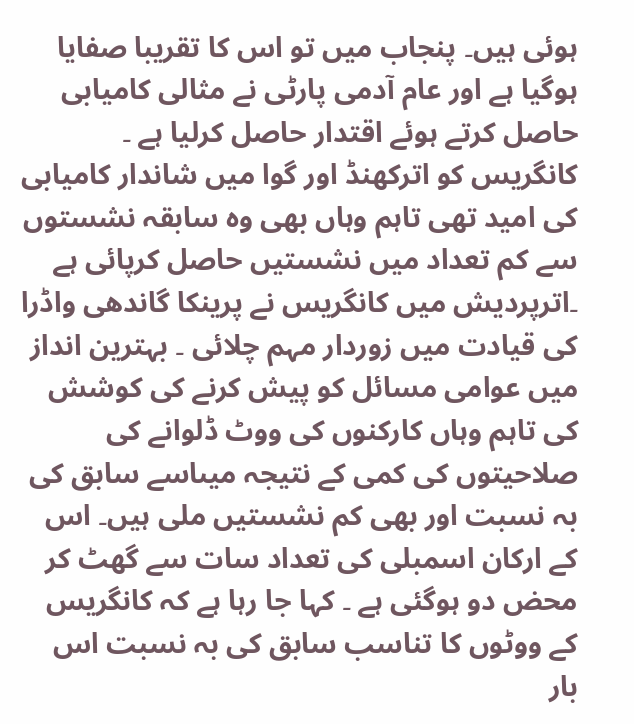ہوئی ہیں۔ پنجاب میں تو اس کا تقریبا صفایا ہوگیا ہے اور عام آدمی پارٹی نے مثالی کامیابی حاصل کرتے ہوئے اقتدار حاصل کرلیا ہے ۔ کانگریس کو اترکھنڈ اور گوا میں شاندار کامیابی کی امید تھی تاہم وہاں بھی وہ سابقہ نشستوں سے کم تعداد میں نشستیں حاصل کرپائی ہے ۔اترپردیش میں کانگریس نے پرینکا گاندھی واڈرا کی قیادت میں زوردار مہم چلائی ۔ بہترین انداز میں عوامی مسائل کو پیش کرنے کی کوشش کی تاہم وہاں کارکنوں کی ووٹ ڈلوانے کی صلاحیتوں کی کمی کے نتیجہ میںاسے سابق کی بہ نسبت اور بھی کم نشستیں ملی ہیں۔ اس کے ارکان اسمبلی کی تعداد سات سے گھٹ کر محض دو ہوگئی ہے ۔ کہا جا رہا ہے کہ کانگریس کے ووٹوں کا تناسب سابق کی بہ نسبت اس بار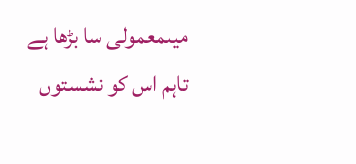میںمعمولی سا بڑھا ہے تاہم اس کو نشستوں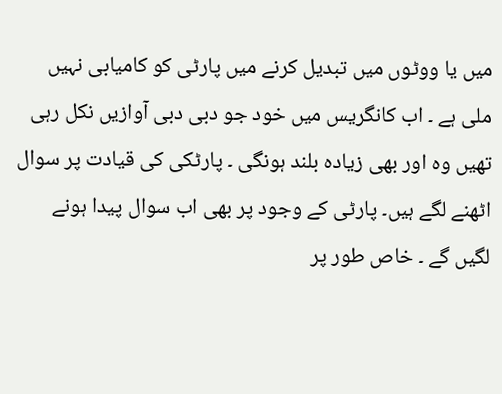میں یا ووٹوں میں تبدیل کرنے میں پارٹی کو کامیابی نہیں ملی ہے ۔ اب کانگریس میں خود جو دبی دبی آوازیں نکل رہی تھیں وہ اور بھی زیادہ بلند ہونگی ۔ پارٹکی کی قیادت پر سوال اٹھنے لگے ہیں۔ پارٹی کے وجود پر بھی اب سوال پیدا ہونے لگیں گے ۔ خاص طور پر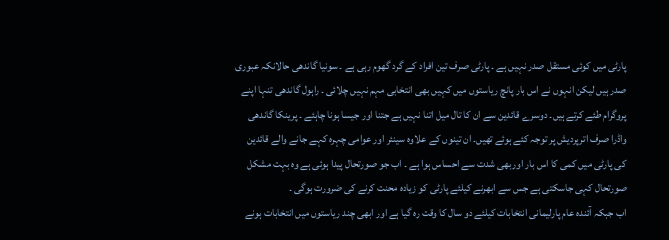پارٹی میں کوئی مستقل صدر نہیں ہے ۔ پارٹی صرف تین افراد کے گرد گھوم رہی ہے ۔ سونیا گاندھی حالانکہ عبوری صدر ہیں لیکن انہوں نے اس بار پانچ ریاستوں میں کہیں بھی انتخابی مہم نہیں چلائی ۔ راہول گاندھی تنہا اپنے پروگرام طئے کرتے ہیں۔ دوسرے قائدین سے ان کا تال میل اتنا نہیں ہے جتنا اور جیسا ہونا چاہئے ۔ پرینکا گاندھی واڈرا صرف اترپردیش پر توجہ کئے ہوئے تھیں۔ ان تینوں کے علاوہ سینئر اور عوامی چہرہ کہے جانے والے قائدین کی پارٹی میں کمی کا اس بار اوربھی شدت سے احساس ہوا ہے ۔ اب جو صورتحال پیدا ہوئی ہے وہ بہت مشکل صورتحال کہی جاسکتی ہے جس سے ابھرنے کیلئے پارٹی کو زیادہ محنت کرنے کی ضرورت ہوگی ۔
اب جبکہ آئندہ عام پارلیمانی انتخابات کیلئے دو سال کا وقت رہ گیا ہے اور ابھی چند ریاستوں میں انتخابات ہونے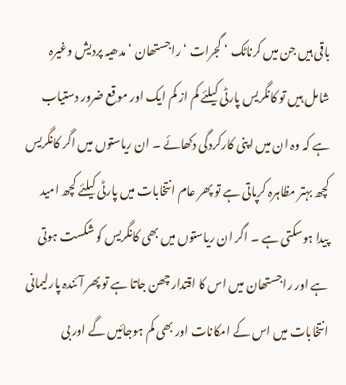باقی ہیں جن میں کرناٹک ‘ گجرات ‘ راجستھان ‘ مدھیہ پردیش وغیرہ شامل ہیں تو کانگریس پارٹی کیلئے کم از کم ایک اور موقع ضرور دستیاب ہے کہ وہ ان میں اپنی کارکردگی دکھائے ۔ ان ریاستوں میں اگر کانگریس کچھ بہتر مظاہرہ کرپاتی ہے تو پھر عام انتخابات میں پارٹی کیلئے کچھ امید پیدا ہوسکتی ہے ۔ اگر ان ریاستوں میں بھی کانگریس کو شکست ہوتی ہے اور راجستھان میں اس کا اقتدار چھن جاتا ہے تو پھر آئندہ پارلیمانی انتخابات میں اس کے امکانات اور بھی کم ہوجائیں گے اور بی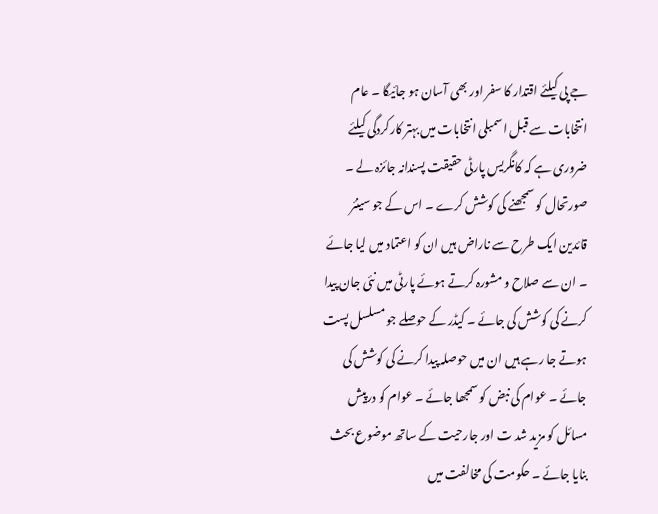جے پی کیلئے اقتدار کا سفر اور بھی آسان ہو جائیگا ۔ عام انتخابات سے قبل اسمبلی انتخابات میں بہتر کارکردگی کیلئے ضروری ہے کہ کانگریس پارٹی حقیقت پسندانہ جائزہ لے ۔ صورتحال کو سمجھنے کی کوشش کرے ۔ اس کے جو سینئر قائدین ایک طرح سے ناراض ہیں ان کو اعتماد میں لیا جائے ۔ ان سے صلاح و مشورہ کرتے ہوئے پارٹی میں نئی جان پیدا کرنے کی کوشش کی جائے ۔ کیڈر کے حوصلے جو مسلسل پست ہوتے جا رہے ہیں ان میں حوصلہ پیدا کرنے کی کوشش کی جائے ۔ عوام کی نبض کو سمجھا جائے ۔ عوام کو درپیش مسائل کو مزید شد ت اور جارحیت کے ساتھ موضوع بحث بنایا جائے ۔ حکومت کی مخالفت میں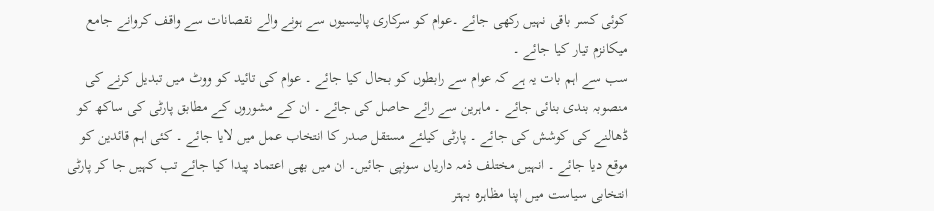کوئی کسر باقی نہیں رکھی جائے ۔عوام کو سرکاری پالیسیوں سے ہونے والے نقصانات سے واقف کروانے جامع میکانزم تیار کیا جائے ۔
سب سے اہم بات یہ ہے کہ عوام سے رابطوں کو بحال کیا جائے ۔ عوام کی تائید کو ووٹ میں تبدیل کرنے کی منصوبہ بندی بنائی جائے ۔ ماہرین سے رائے حاصل کی جائے ۔ ان کے مشوروں کے مطابق پارٹی کی ساکھ کو ڈھالنے کی کوشش کی جائے ۔ پارٹی کیلئے مستقل صدر کا انتخاب عمل میں لایا جائے ۔ کئی اہم قائدین کو موقع دیا جائے ۔ انہیں مختلف ذمہ داریاں سونپی جائیں۔ ان میں بھی اعتماد پیدا کیا جائے تب کہیں جا کر پارٹی انتخابی سیاست میں اپنا مظاہرہ بہتر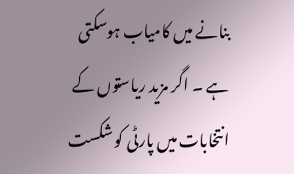بنانے میں کامیاب ہوسکتی ہے ۔ اگر مزید ریاستوں کے انتخابات میں پارٹی کو شکست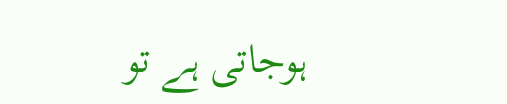ہوجاتی ہے تو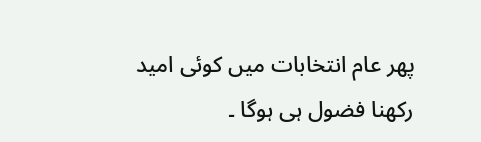پھر عام انتخابات میں کوئی امید رکھنا فضول ہی ہوگا ۔